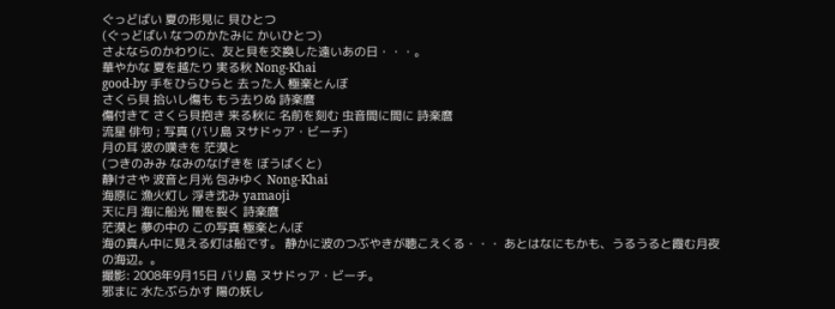ぐっどばい 夏の形見に 貝ひとつ
(ぐっどばい なつのかたみに かいひとつ)
さよならのかわりに、友と貝を交換した遠いあの日・・・。
華やかな 夏を越たり 実る秋 Nong-Khai
good-by 手をひらひらと 去った人 極楽とんぼ
さくら貝 拾いし傷も もう去りぬ 詩楽麿
傷付きて さくら貝抱き 来る秋に 名前を刻む 虫音間に間に 詩楽麿
流星 俳句 ; 写真 (バリ島 ヌサドゥア・ビーチ)
月の耳 波の嘆きを 茫漠と
(つきのみみ なみのなげきを ぼうばくと)
静けさや 波音と月光 包みゆく Nong-Khai
海原に 漁火灯し 浮き沈み yamaoji
天に月 海に船光 闇を裂く 詩楽麿
茫漠と 夢の中の この写真 極楽とんぼ
海の真ん中に見える灯は船です。 静かに波のつぶやきが聴こえくる・・・ あとはなにもかも、うるうると霞む月夜の海辺。。
撮影: 2008年9月15日 バリ島 ヌサドゥア・ビーチ。
邪まに 水たぶらかす 陽の妖し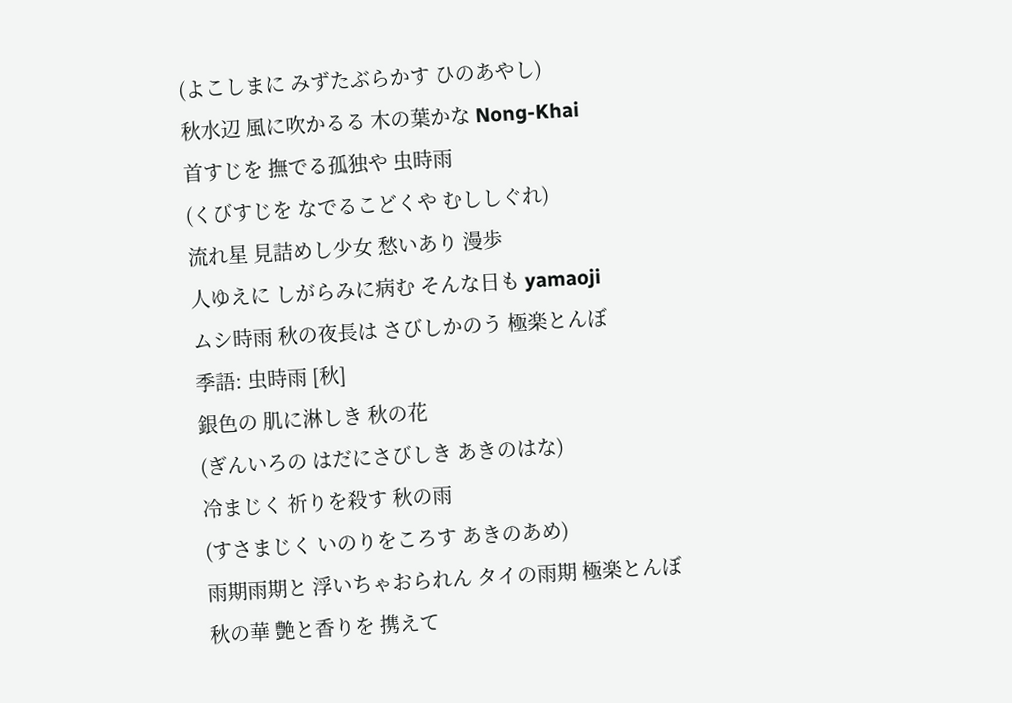(よこしまに みずたぶらかす ひのあやし)
秋水辺 風に吹かるる 木の葉かな Nong-Khai
首すじを 撫でる孤独や 虫時雨
(くびすじを なでるこどくや むししぐれ)
流れ星 見詰めし少女 愁いあり 漫歩
人ゆえに しがらみに病む そんな日も yamaoji
ムシ時雨 秋の夜長は さびしかのう 極楽とんぼ
季語: 虫時雨 [秋]
銀色の 肌に淋しき 秋の花
(ぎんいろの はだにさびしき あきのはな)
冷まじく 祈りを殺す 秋の雨
(すさまじく いのりをころす あきのあめ)
雨期雨期と 浮いちゃおられん タイの雨期 極楽とんぼ
秋の華 艶と香りを 携えて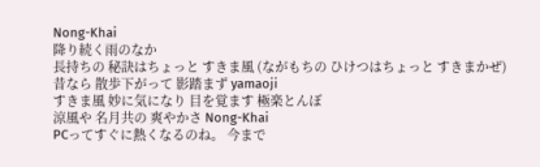Nong-Khai
降り続く雨のなか
長持ちの 秘訣はちょっと すきま風 (ながもちの ひけつはちょっと すきまかぜ)
昔なら 散歩下がって 影踏まず yamaoji
すきま風 妙に気になり 目を覚ます 極楽とんぼ
涼風や 名月共の 爽やかさ Nong-Khai
PCってすぐに熱くなるのね。 今まで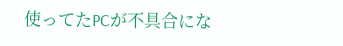使ってたPCが不具合にな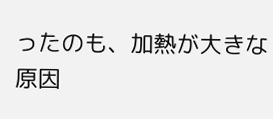ったのも、加熱が大きな原因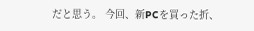だと思う。 今回、新PCを買った折、